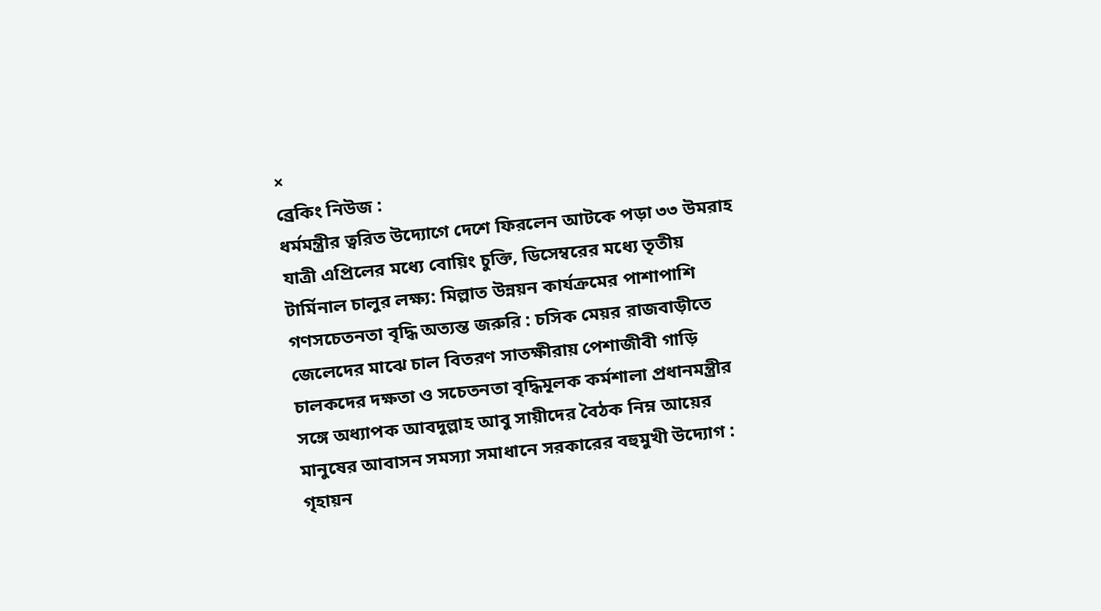×
ব্রেকিং নিউজ :
ধর্মমন্ত্রীর ত্বরিত উদ্যোগে দেশে ফিরলেন আটকে পড়া ৩৩ উমরাহ যাত্রী এপ্রিলের মধ্যে বোয়িং চুক্তি, ডিসেম্বরের মধ্যে তৃতীয় টার্মিনাল চালুর লক্ষ্য: মিল্লাত উন্নয়ন কার্যক্রমের পাশাপাশি গণসচেতনতা বৃদ্ধি অত্যন্ত জরুরি : চসিক মেয়র রাজবাড়ীতে জেলেদের মাঝে চাল বিতরণ সাতক্ষীরায় পেশাজীবী গাড়ি চালকদের দক্ষতা ও সচেতনতা বৃদ্ধিমূলক কর্মশালা প্রধানমন্ত্রীর সঙ্গে অধ্যাপক আবদুল্লাহ আবু সায়ীদের বৈঠক নিম্ন আয়ের মানুষের আবাসন সমস্যা সমাধানে সরকারের বহুমুখী উদ্যোগ : গৃহায়ন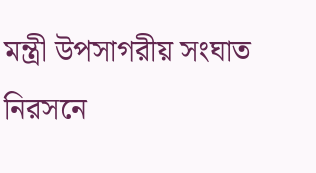মন্ত্রী উপসাগরীয় সংঘাত নিরসনে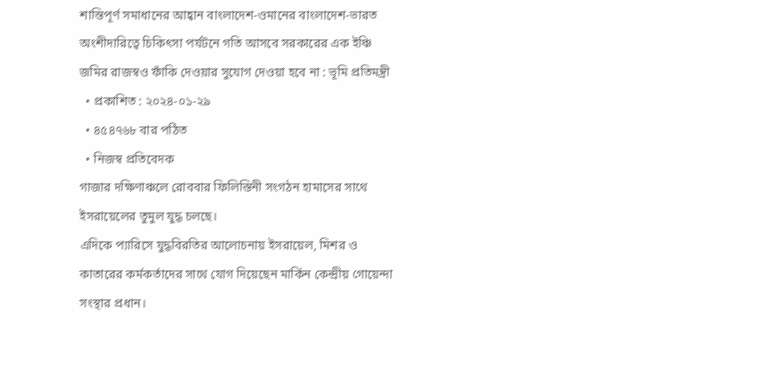শান্তিপূর্ণ সমাধানের আহ্বান বাংলাদেশ-ওমানের বাংলাদেশ-ভারত অংশীদারিত্বে চিকিৎসা পর্যটনে গতি আসবে সরকারের এক ইঞ্চি জমির রাজস্বও ফাঁকি দেওয়ার সুযোগ দেওয়া হবে না : ভূমি প্রতিমন্ত্রী
  • প্রকাশিত : ২০২৪-০১-২৯
  • ৪৫৪৭৬৮ বার পঠিত
  • নিজস্ব প্রতিবেদক
গাজার দক্ষিণাঞ্চলে রোববার ফিলিস্তিনী সংগঠন হামাসের সাথে ইসরায়েলের তুমুল যুদ্ধ চলছে।
এদিকে প্যারিসে যুদ্ধবিরতির আলোচনায় ইসরায়েল, মিশর ও কাতারের কর্মকর্তাদের সাথে যোগ দিয়েছেন মার্কিন কেন্দ্রীয় গোয়েন্দা সংস্থার প্রধান।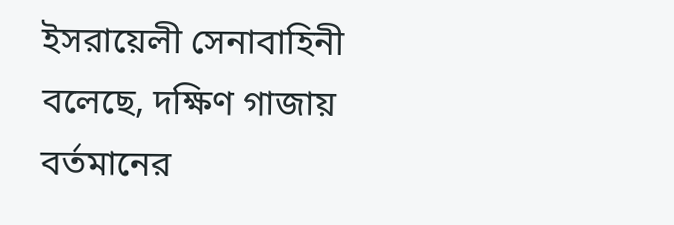ইসরায়েলী সেনাবাহিনী বলেছে, দক্ষিণ গাজায় বর্তমানের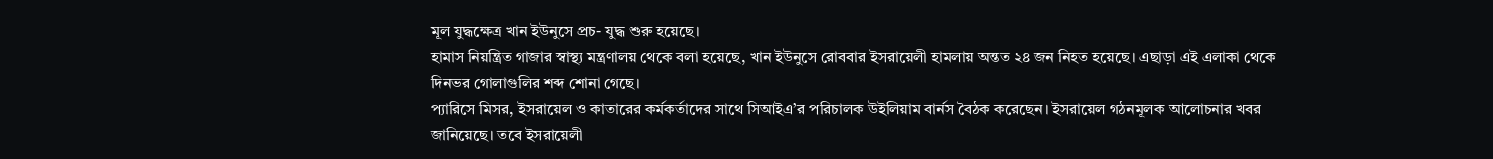মূল যুদ্ধক্ষেত্র খান ইউনুসে প্রচ- যুদ্ধ শুরু হয়েছে।
হামাস নিয়ন্ত্রিত গাজার স্বাস্থ্য মন্ত্রণালয় থেকে বলা হয়েছে, খান ইউনুসে রোববার ইসরায়েলী হামলায় অন্তত ২৪ জন নিহত হয়েছে। এছাড়া এই এলাকা থেকে দিনভর গোলাগুলির শব্দ শোনা গেছে।
প্যারিসে মিসর, ইসরায়েল ও কাতারের কর্মকর্তাদের সাথে সিআইএ’র পরিচালক উইলিয়াম বার্নস বৈঠক করেছেন। ইসরায়েল গঠনমূলক আলোচনার খবর জানিয়েছে। তবে ইসরায়েলী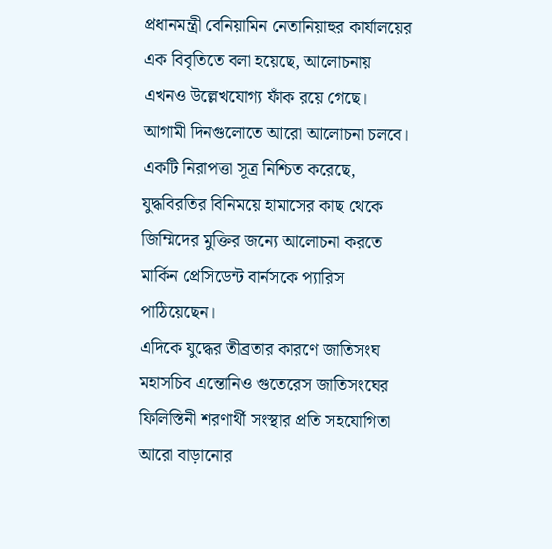প্রধানমন্ত্রী বেনিয়ামিন নেতানিয়াহুর কার্যালয়ের এক বিবৃতিতে বলা হয়েছে, আলোচনায় এখনও উল্লেখযোগ্য ফাঁক রয়ে গেছে। আগামী দিনগুলোতে আরো আলোচনা চলবে।
একটি নিরাপত্তা সূত্র নিশ্চিত করেছে, যুদ্ধবিরতির বিনিময়ে হামাসের কাছ থেকে জিম্মিদের মুক্তির জন্যে আলোচনা করতে মার্কিন প্রেসিডেন্ট বার্নসকে প্যারিস পাঠিয়েছেন।
এদিকে যুদ্ধের তীব্রতার কারণে জাতিসংঘ মহাসচিব এন্তোনিও গুতেরেস জাতিসংঘের ফিলিস্তিনী শরণার্থী সংস্থার প্রতি সহযোগিতা আরো বাড়ানোর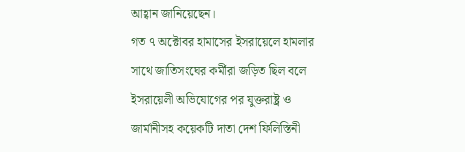আহ্বান জানিয়েছেন।
গত ৭ অক্টোবর হামাসের ইসরায়েলে হামলার সাথে জাতিসংঘের কর্মীরা জড়িত ছিল বলে ইসরায়েলী অভিযোগের পর যুক্তরাষ্ট্র ও জার্মানীসহ কয়েকটি দাতা দেশ ফিলিস্তিনী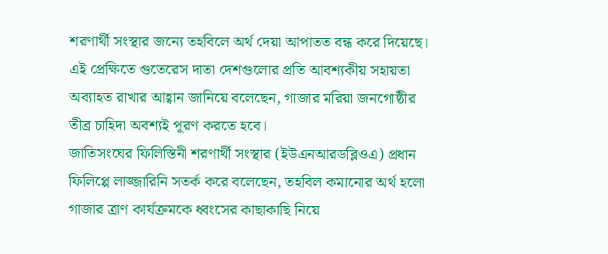শরণার্থী সংস্থার জন্যে তহবিলে অর্থ দেয়া আপাতত বন্ধ করে দিয়েছে।
এই প্রেক্ষিতে গুতেরেস দাতা দেশগুলোর প্রতি আবশ্যকীয় সহায়তা অব্যাহত রাখার আহ্বান জানিয়ে বলেছেন, গাজার মরিয়া জনগোষ্ঠীর তীব্র চাহিদা অবশ্যই পূরণ করতে হবে।
জাতিসংঘের ফিলিস্তিনী শরণার্থী সংস্থার (ইউএনআরডব্লিওএ) প্রধান ফিলিপ্পে লাজ্জারিনি সতর্ক করে বলেছেন, তহবিল কমানোর অর্থ হলো গাজার ত্রাণ কার্যক্রমকে ধ্বংসের কাছাকাছি নিয়ে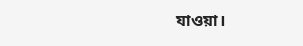যাওয়া।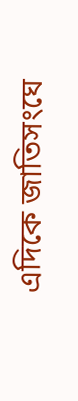এদিকে জাতিসংঘে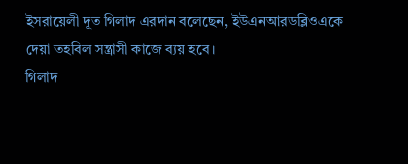ইসরায়েলী দূত গিলাদ এরদান বলেছেন, ইউএনআরডব্লিওএকে দেয়া তহবিল সন্ত্রাসী কাজে ব্যয় হবে।
গিলাদ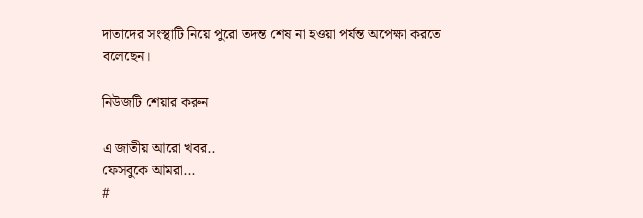দাতাদের সংস্থাটি নিয়ে পুরো তদন্ত শেষ না হওয়া পর্যন্ত অপেক্ষা করতে বলেছেন।

নিউজটি শেয়ার করুন

এ জাতীয় আরো খবর..
ফেসবুকে আমরা...
#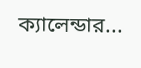ক্যালেন্ডার...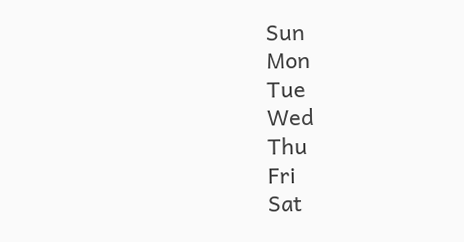Sun
Mon
Tue
Wed
Thu
Fri
Sat